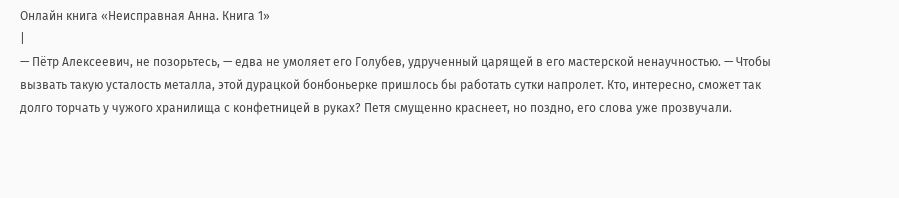Онлайн книга «Неисправная Анна. Книга 1»
|
— Пётр Алексеевич, не позорьтесь, — едва не умоляет его Голубев, удрученный царящей в его мастерской ненаучностью. — Чтобы вызвать такую усталость металла, этой дурацкой бонбоньерке пришлось бы работать сутки напролет. Кто, интересно, сможет так долго торчать у чужого хранилища с конфетницей в руках? Петя смущенно краснеет, но поздно, его слова уже прозвучали.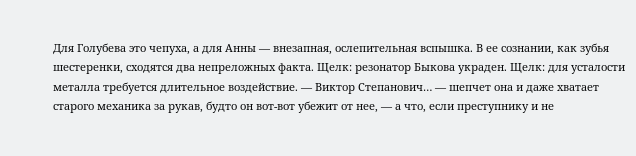Для Голубева это чепуха, а для Анны — внезапная, ослепительная вспышка. В ее сознании, как зубья шестеренки, сходятся два непреложных факта. Щелк: резонатор Быкова украден. Щелк: для усталости металла требуется длительное воздействие. — Виктор Степанович… — шепчет она и даже хватает старого механика за рукав, будто он вот-вот убежит от нее, — а что, если преступнику и не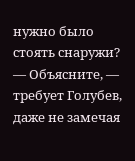нужно было стоять снаружи? — Объясните, — требует Голубев, даже не замечая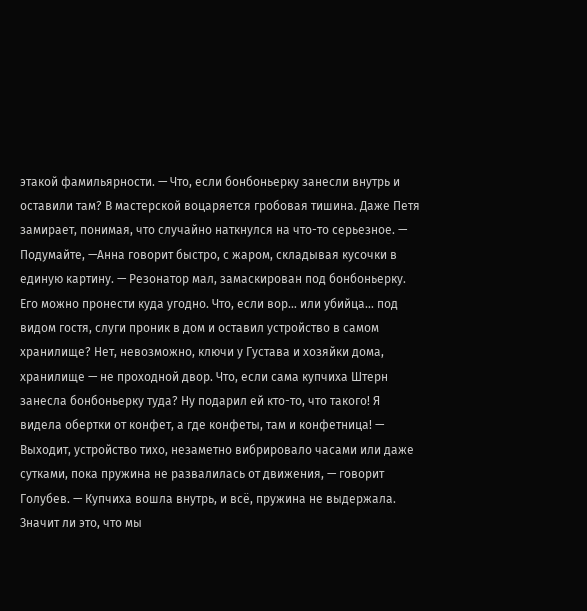этакой фамильярности. — Что, если бонбоньерку занесли внутрь и оставили там? В мастерской воцаряется гробовая тишина. Даже Петя замирает, понимая, что случайно наткнулся на что-то серьезное. — Подумайте, —Анна говорит быстро, с жаром, складывая кусочки в единую картину. — Резонатор мал, замаскирован под бонбоньерку. Его можно пронести куда угодно. Что, если вор… или убийца… под видом гостя, слуги проник в дом и оставил устройство в самом хранилище? Нет, невозможно, ключи у Густава и хозяйки дома, хранилище — не проходной двор. Что, если сама купчиха Штерн занесла бонбоньерку туда? Ну подарил ей кто-то, что такого! Я видела обертки от конфет, а где конфеты, там и конфетница! — Выходит, устройство тихо, незаметно вибрировало часами или даже сутками, пока пружина не развалилась от движения, — говорит Голубев. — Купчиха вошла внутрь, и всё, пружина не выдержала. Значит ли это, что мы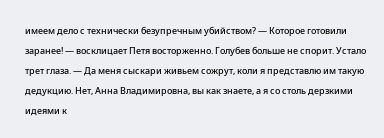имеем дело с технически безупречным убийством? — Которое готовили заранее! — восклицает Петя восторженно. Голубев больше не спорит. Устало трет глаза. — Да меня сыскари живьем сожрут, коли я представлю им такую дедукцию. Нет, Анна Владимировна, вы как знаете, а я со столь дерзкими идеями к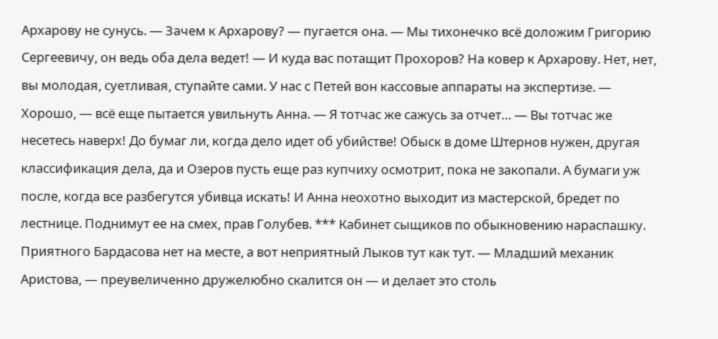Архарову не сунусь. — Зачем к Архарову? — пугается она. — Мы тихонечко всё доложим Григорию Сергеевичу, он ведь оба дела ведет! — И куда вас потащит Прохоров? На ковер к Архарову. Нет, нет, вы молодая, суетливая, ступайте сами. У нас с Петей вон кассовые аппараты на экспертизе. — Хорошо, — всё еще пытается увильнуть Анна. — Я тотчас же сажусь за отчет… — Вы тотчас же несетесь наверх! До бумаг ли, когда дело идет об убийстве! Обыск в доме Штернов нужен, другая классификация дела, да и Озеров пусть еще раз купчиху осмотрит, пока не закопали. А бумаги уж после, когда все разбегутся убивца искать! И Анна неохотно выходит из мастерской, бредет по лестнице. Поднимут ее на смех, прав Голубев. *** Кабинет сыщиков по обыкновению нараспашку. Приятного Бардасова нет на месте, а вот неприятный Лыков тут как тут. — Младший механик Аристова, — преувеличенно дружелюбно скалится он — и делает это столь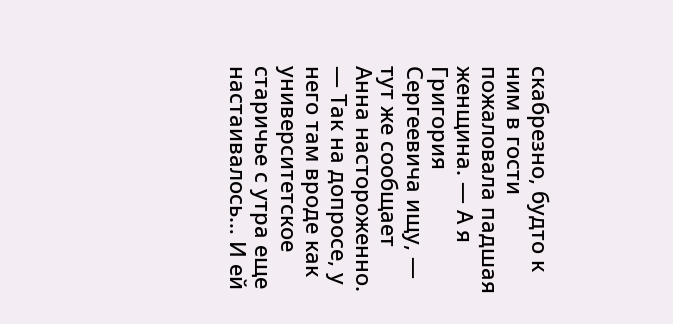скабрезно, будто к ним в гости пожаловала падшая женщина. — А я Григория Сергеевича ищу, — тут же сообщает Анна настороженно. — Так на допросе, у него там вроде как университетское старичье с утра еще настаивалось… И ей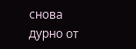снова дурно от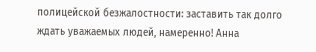полицейской безжалостности: заставить так долго ждать уважаемых людей, намеренно! Анна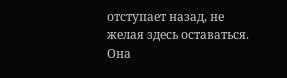отступает назад, не желая здесь оставаться. Она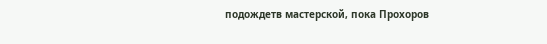подождетв мастерской, пока Прохоров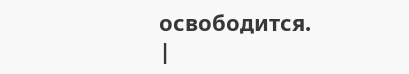освободится. |